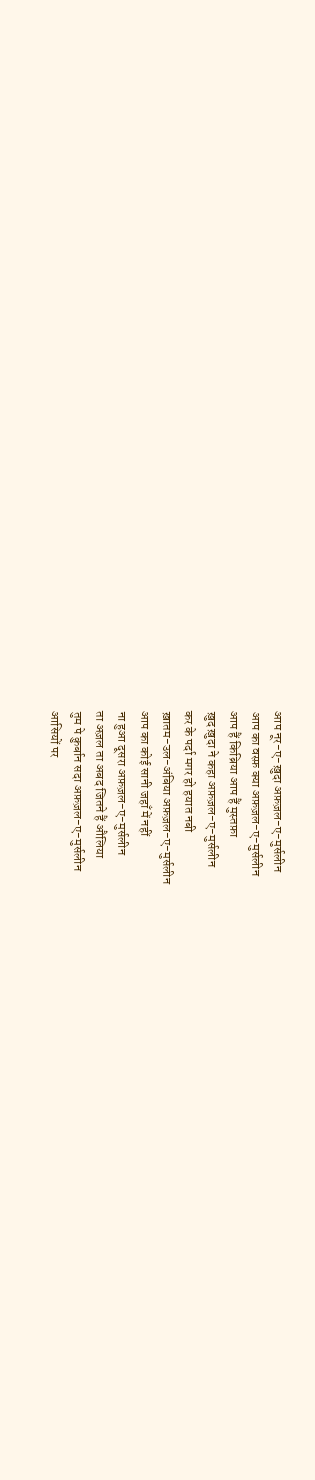आप नूर-ए-ख़ुदा अफ़ज़ल-ए-मुर्सलीन
आप का वस्फ़ क्या अफ़ज़ल-ए-मुर्सलीन
आप हैं किब्रिया आप हैं मुस्तफ़ा
ख़ुद ख़ुदा ने कहा अफ़ज़ल-ए-मुर्सलीन
कर के पर्दा मगर हो हयात नबी
ख़ातम-उल-अंबिया अफ़ज़ल-ए-मुर्सलीन
आप का कोई सानी जहाँ में नहीं
ना हुआ दूसरा अफ़ज़ल-ए-मुर्सलीन
ता अज़ल ता अबद जितने हैं औलिया
तुम पे क़ुर्बान सदा अफ़ज़ल-ए-मुर्सलीन
आसियों पर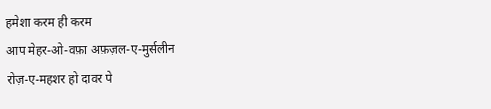हमेशा करम ही करम
आप मेहर-ओ-वफ़ा अफ़ज़ल-ए-मुर्सलीन
रोज़-ए-महशर हो दावर पे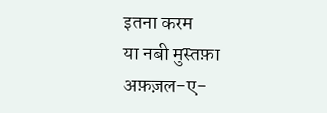इतना करम
या नबी मुस्तफ़ा अफ़ज़ल-ए-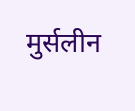मुर्सलीन